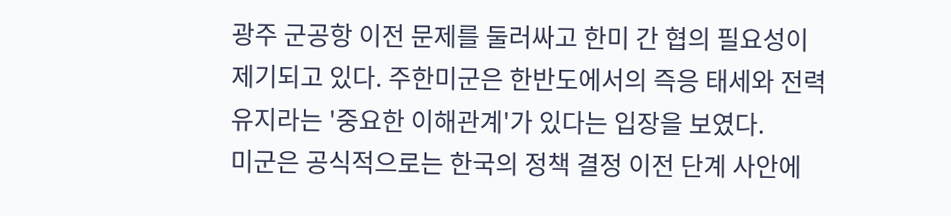광주 군공항 이전 문제를 둘러싸고 한미 간 협의 필요성이 제기되고 있다. 주한미군은 한반도에서의 즉응 태세와 전력 유지라는 '중요한 이해관계'가 있다는 입장을 보였다.
미군은 공식적으로는 한국의 정책 결정 이전 단계 사안에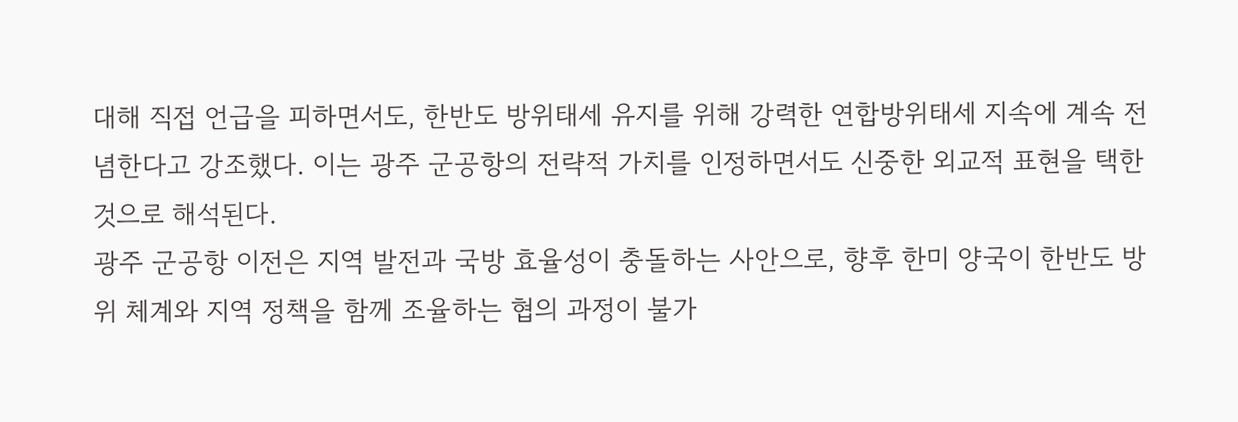대해 직접 언급을 피하면서도, 한반도 방위태세 유지를 위해 강력한 연합방위태세 지속에 계속 전념한다고 강조했다. 이는 광주 군공항의 전략적 가치를 인정하면서도 신중한 외교적 표현을 택한 것으로 해석된다.
광주 군공항 이전은 지역 발전과 국방 효율성이 충돌하는 사안으로, 향후 한미 양국이 한반도 방위 체계와 지역 정책을 함께 조율하는 협의 과정이 불가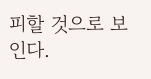피할 것으로 보인다.